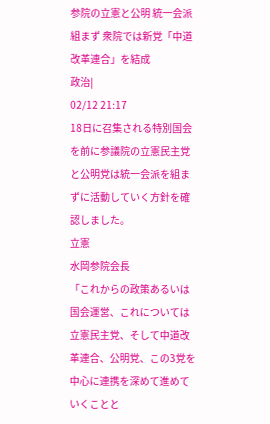参院の立憲と公明 統一会派組まず 衆院では新党「中道改革連合」を結成
政治|
02/12 21:17
18日に召集される特別国会を前に参議院の立憲民主党と公明党は統一会派を組まずに活動していく方針を確認しました。
立憲
水岡参院会長
「これからの政策あるいは国会運営、これについては立憲民主党、そして中道改革連合、公明党、この3党を中心に連携を深めて進めていくことと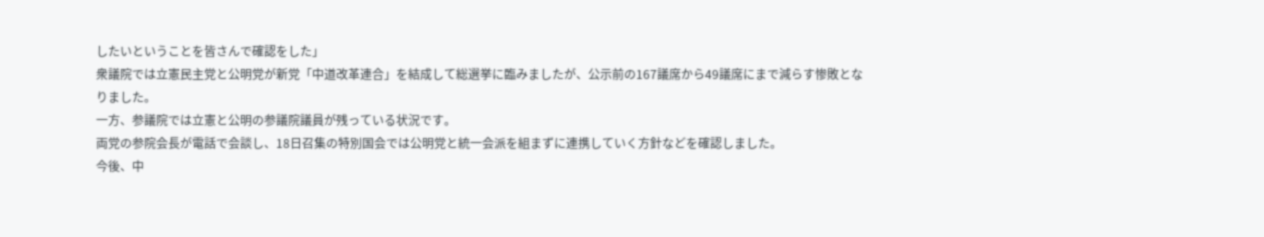したいということを皆さんで確認をした」
衆議院では立憲民主党と公明党が新党「中道改革連合」を結成して総選挙に臨みましたが、公示前の167議席から49議席にまで減らす惨敗となりました。
一方、参議院では立憲と公明の参議院議員が残っている状況です。
両党の参院会長が電話で会談し、18日召集の特別国会では公明党と統一会派を組まずに連携していく方針などを確認しました。
今後、中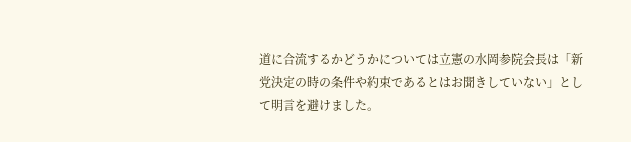道に合流するかどうかについては立憲の水岡参院会長は「新党決定の時の条件や約束であるとはお聞きしていない」として明言を避けました。